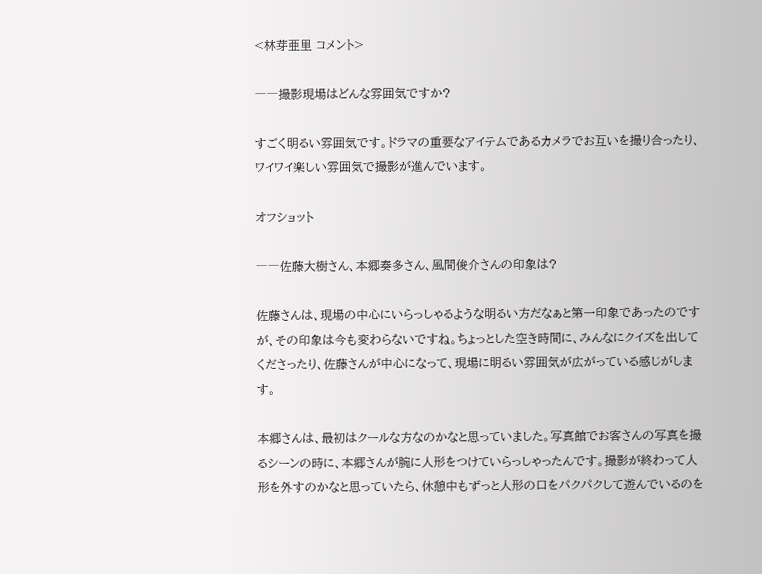<林芽亜里 コメント>

――撮影現場はどんな雰囲気ですか?

すごく明るい雰囲気です。ドラマの重要なアイテムであるカメラでお互いを撮り合ったり、ワイワイ楽しい雰囲気で撮影が進んでいます。

オフショット

――佐藤大樹さん、本郷奏多さん、風間俊介さんの印象は?

佐藤さんは、現場の中心にいらっしゃるような明るい方だなぁと第一印象であったのですが、その印象は今も変わらないですね。ちょっとした空き時間に、みんなにクイズを出してくださったり、佐藤さんが中心になって、現場に明るい雰囲気が広がっている感じがします。

本郷さんは、最初はクールな方なのかなと思っていました。写真館でお客さんの写真を撮るシーンの時に、本郷さんが腕に人形をつけていらっしゃったんです。撮影が終わって人形を外すのかなと思っていたら、休憩中もずっと人形の口をパクパクして遊んでいるのを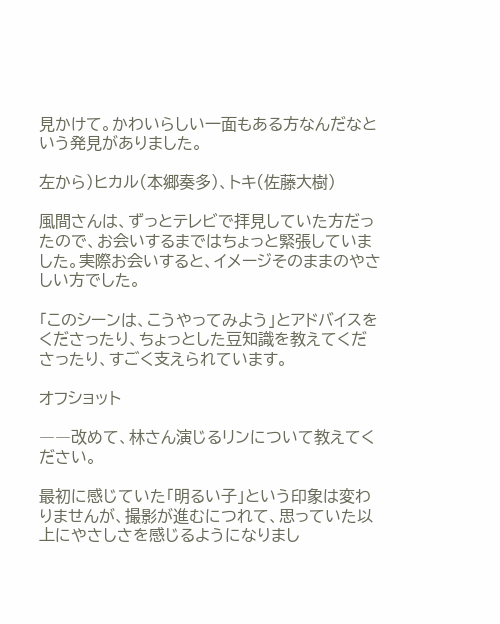見かけて。かわいらしい一面もある方なんだなという発見がありました。

左から)ヒカル(本郷奏多)、トキ(佐藤大樹)

風間さんは、ずっとテレビで拝見していた方だったので、お会いするまではちょっと緊張していました。実際お会いすると、イメージそのままのやさしい方でした。

「このシーンは、こうやってみよう」とアドバイスをくださったり、ちょっとした豆知識を教えてくださったり、すごく支えられています。

オフショット

――改めて、林さん演じるリンについて教えてください。

最初に感じていた「明るい子」という印象は変わりませんが、撮影が進むにつれて、思っていた以上にやさしさを感じるようになりまし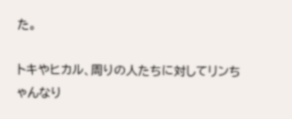た。

トキやヒカル、周りの人たちに対してリンちゃんなり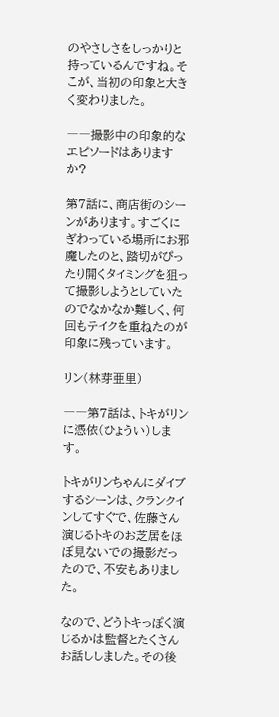のやさしさをしっかりと持っているんですね。そこが、当初の印象と大きく変わりました。

――撮影中の印象的なエピソードはありますか?

第7話に、商店街のシーンがあります。すごくにぎわっている場所にお邪魔したのと、踏切がぴったり開くタイミングを狙って撮影しようとしていたのでなかなか難しく、何回もテイクを重ねたのが印象に残っています。

リン(林芽亜里)

――第7話は、トキがリンに憑依(ひょうい)します。

トキがリンちゃんにダイブするシーンは、クランクインしてすぐで、佐藤さん演じるトキのお芝居をほぼ見ないでの撮影だったので、不安もありました。

なので、どうトキっぽく演じるかは監督とたくさんお話ししました。その後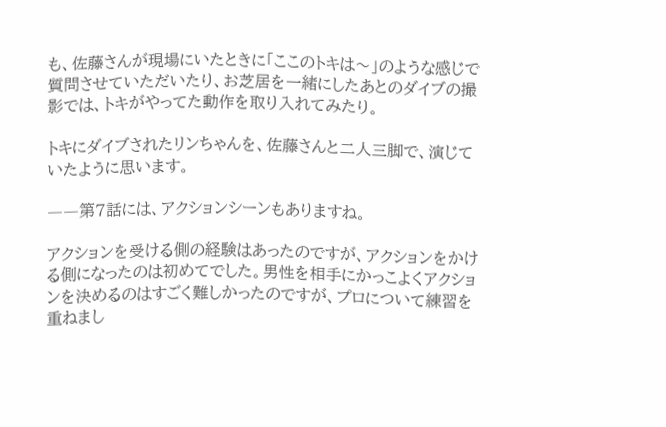も、佐藤さんが現場にいたときに「ここのトキは〜」のような感じで質問させていただいたり、お芝居を一緒にしたあとのダイブの撮影では、トキがやってた動作を取り入れてみたり。

トキにダイブされたリンちゃんを、佐藤さんと二人三脚で、演じていたように思います。

――第7話には、アクションシーンもありますね。

アクションを受ける側の経験はあったのですが、アクションをかける側になったのは初めてでした。男性を相手にかっこよくアクションを決めるのはすごく難しかったのですが、プロについて練習を重ねまし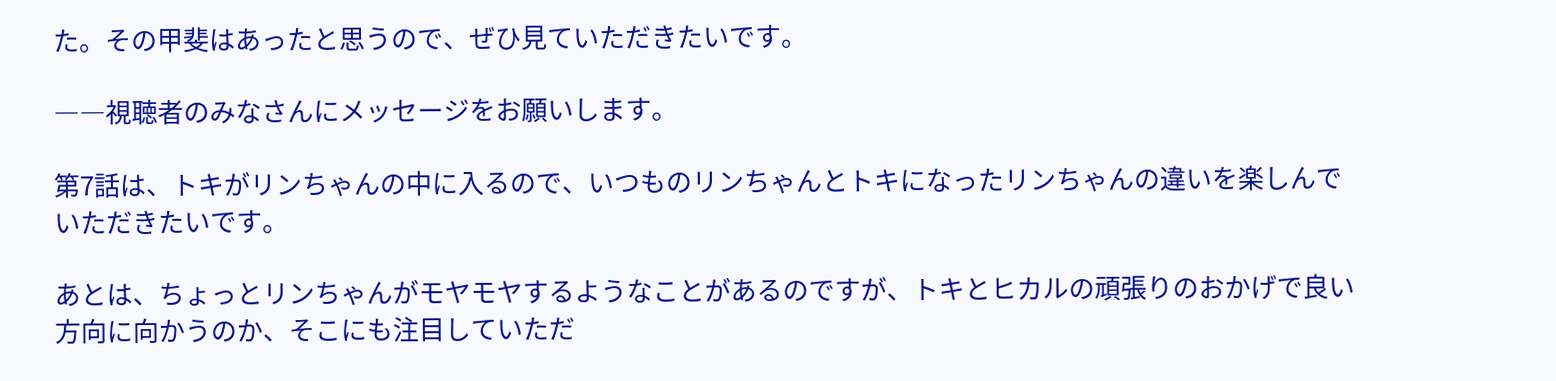た。その甲斐はあったと思うので、ぜひ見ていただきたいです。

――視聴者のみなさんにメッセージをお願いします。

第7話は、トキがリンちゃんの中に入るので、いつものリンちゃんとトキになったリンちゃんの違いを楽しんでいただきたいです。

あとは、ちょっとリンちゃんがモヤモヤするようなことがあるのですが、トキとヒカルの頑張りのおかげで良い方向に向かうのか、そこにも注目していただ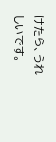けたら、うれしいです。